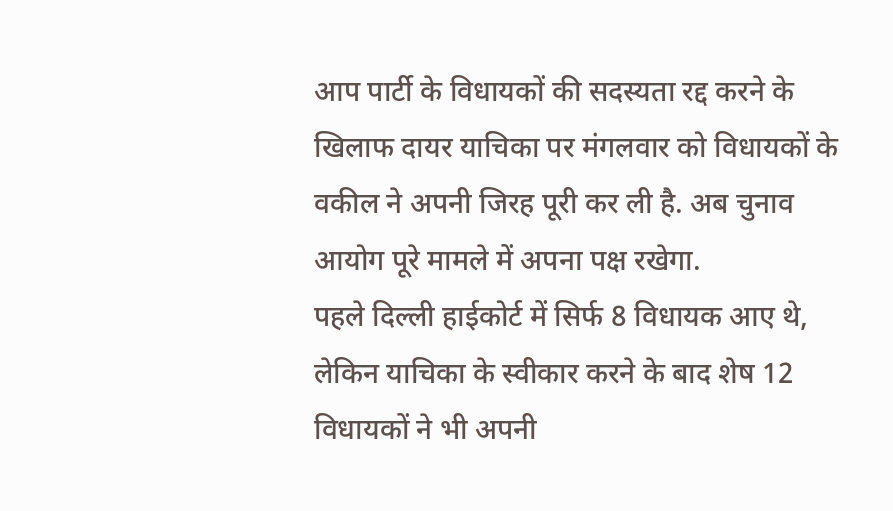आप पार्टी के विधायकों की सदस्यता रद्द करने के खिलाफ दायर याचिका पर मंगलवार को विधायकों के वकील ने अपनी जिरह पूरी कर ली है. अब चुनाव आयोग पूरे मामले में अपना पक्ष रखेगा.
पहले दिल्ली हाईकोर्ट में सिर्फ 8 विधायक आए थे, लेकिन याचिका के स्वीकार करने के बाद शेष 12 विधायकों ने भी अपनी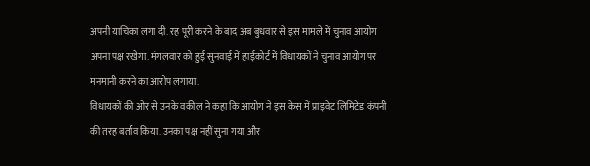अपनी याचिका लगा दी. रह पूरी करने के बाद अब बुधवार से इस मामले में चुनाव आयोग अपना पक्ष रखेगा. मंगलवार को हुई सुनवाई में हाईकोर्ट में विधायकों ने चुनाव आयोग पर मनमानी करने का आरोप लगाया.
विधायकों की ओर से उनके वकील ने कहा कि आयोग ने इस केस में प्राइवेट लिमिटेड कंपनी की तरह बर्ताव किया. उनका पक्ष नहीं सुना गया और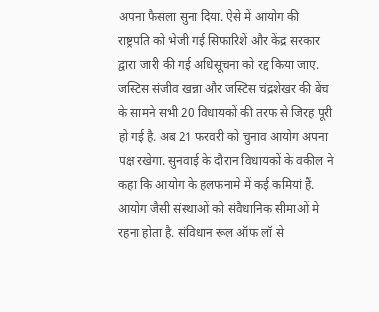अपना फैसला सुना दिया. ऐसे में आयोग की राष्ट्रपति को भेजी गई सिफारिशें और केंद्र सरकार द्वारा जारी की गई अधिसूचना को रद्द किया जाए.
जस्टिस संजीव खन्ना और जस्टिस चंद्रशेखर की बेंच के सामने सभी 20 विधायकों की तरफ से जिरह पूरी हो गई है. अब 21 फरवरी को चुनाव आयोग अपना पक्ष रखेगा. सुनवाई के दौरान विधायकों के वकील ने कहा कि आयोग के हलफनामे में कई कमियां हैं. आयोग जैसी संस्थाओं को संवैधानिक सीमाओं मे रहना होता है. संविधान रूल ऑफ लॉ से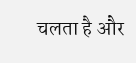चलता है और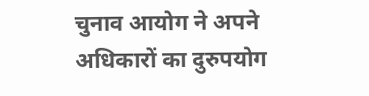चुनाव आयोग ने अपने अधिकारों का दुरुपयोग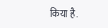किया है.